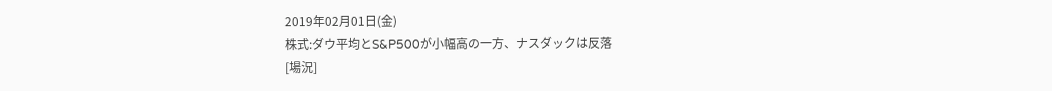2019年02月01日(金)
株式:ダウ平均とS&P500が小幅高の一方、ナスダックは反落
[場況]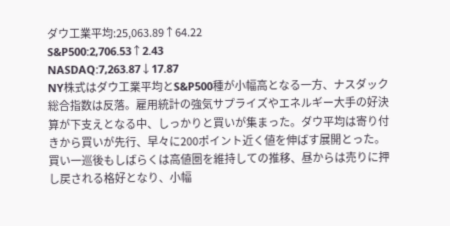ダウ工業平均:25,063.89↑64.22
S&P500:2,706.53↑2.43
NASDAQ:7,263.87↓17.87
NY株式はダウ工業平均とS&P500種が小幅高となる一方、ナスダック総合指数は反落。雇用統計の強気サプライズやエネルギー大手の好決算が下支えとなる中、しっかりと買いが集まった。ダウ平均は寄り付きから買いが先行、早々に200ポイント近く値を伸ばす展開とった。買い一巡後もしばらくは高値圏を維持しての推移、昼からは売りに押し戻される格好となり、小幅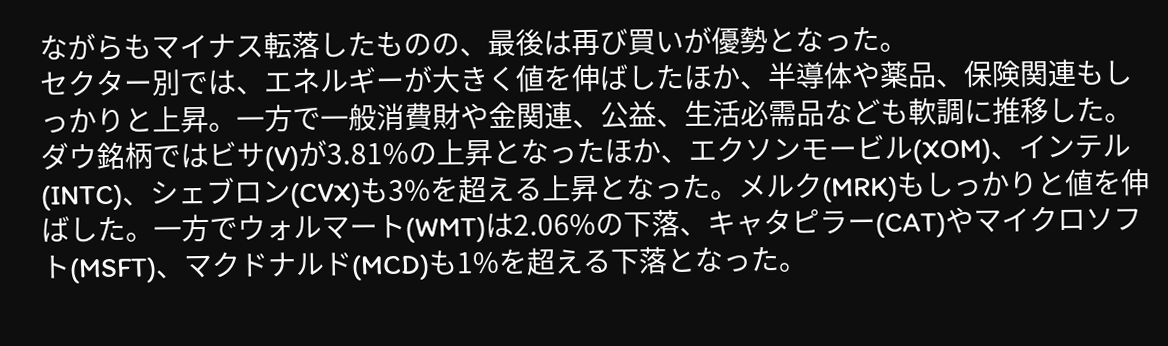ながらもマイナス転落したものの、最後は再び買いが優勢となった。
セクター別では、エネルギーが大きく値を伸ばしたほか、半導体や薬品、保険関連もしっかりと上昇。一方で一般消費財や金関連、公益、生活必需品なども軟調に推移した。ダウ銘柄ではビサ(V)が3.81%の上昇となったほか、エクソンモービル(XOM)、インテル(INTC)、シェブロン(CVX)も3%を超える上昇となった。メルク(MRK)もしっかりと値を伸ばした。一方でウォルマート(WMT)は2.06%の下落、キャタピラー(CAT)やマイクロソフト(MSFT)、マクドナルド(MCD)も1%を超える下落となった。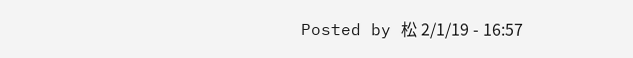Posted by 松 2/1/19 - 16:57